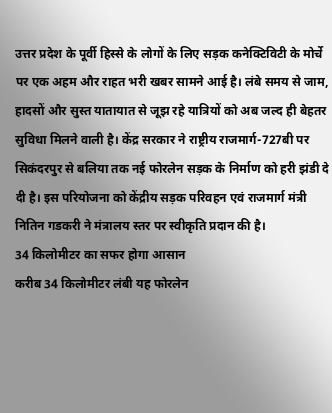उत्तर प्रदेश के पूर्वी हिस्से के लोगों के लिए सड़क कनेक्टिविटी के मोर्चे पर एक अहम और राहत भरी खबर सामने आई है। लंबे समय से जाम, हादसों और सुस्त यातायात से जूझ रहे यात्रियों को अब जल्द ही बेहतर सुविधा मिलने वाली है। केंद्र सरकार ने राष्ट्रीय राजमार्ग-727बी पर सिकंदरपुर से बलिया तक नई फोरलेन सड़क के निर्माण को हरी झंडी दे दी है। इस परियोजना को केंद्रीय सड़क परिवहन एवं राजमार्ग मंत्री नितिन गडकरी ने मंत्रालय स्तर पर स्वीकृति प्रदान की है।
34 किलोमीटर का सफर होगा आसान
करीब 34 किलोमीटर लंबी यह फोरलेन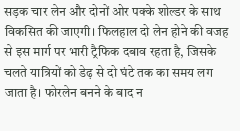सड़क चार लेन और दोनों ओर पक्के शोल्डर के साथ विकसित की जाएगी। फिलहाल दो लेन होने की वजह से इस मार्ग पर भारी ट्रैफिक दबाव रहता है, जिसके चलते यात्रियों को डेढ़ से दो घंटे तक का समय लग जाता है। फोरलेन बनने के बाद न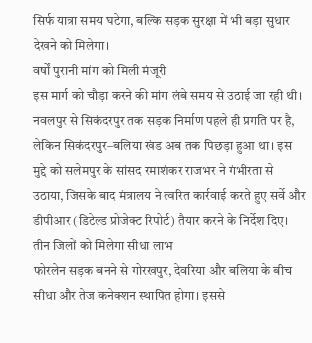सिर्फ यात्रा समय घटेगा, बल्कि सड़क सुरक्षा में भी बड़ा सुधार देखने को मिलेगा।
वर्षों पुरानी मांग को मिली मंजूरी
इस मार्ग को चौड़ा करने की मांग लंबे समय से उठाई जा रही थी। नवलपुर से सिकंदरपुर तक सड़क निर्माण पहले ही प्रगति पर है, लेकिन सिकंदरपुर–बलिया खंड अब तक पिछड़ा हुआ था। इस मुद्दे को सलेमपुर के सांसद रमाशंकर राजभर ने गंभीरता से उठाया, जिसके बाद मंत्रालय ने त्वरित कार्रवाई करते हुए सर्वे और डीपीआर (डिटेल्ड प्रोजेक्ट रिपोर्ट) तैयार करने के निर्देश दिए।
तीन जिलों को मिलेगा सीधा लाभ
फोरलेन सड़क बनने से गोरखपुर, देवरिया और बलिया के बीच सीधा और तेज कनेक्शन स्थापित होगा। इससे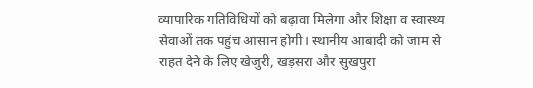व्यापारिक गतिविधियों को बढ़ावा मिलेगा और शिक्षा व स्वास्थ्य सेवाओं तक पहुंच आसान होगी। स्थानीय आबादी को जाम से राहत देने के लिए खेजुरी, खड़सरा और सुखपुरा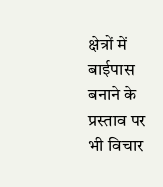क्षेत्रों में बाईपास बनाने के प्रस्ताव पर भी विचार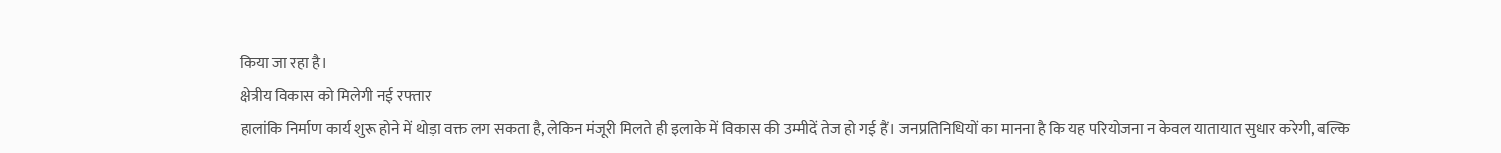किया जा रहा है।
क्षेत्रीय विकास को मिलेगी नई रफ्तार
हालांकि निर्माण कार्य शुरू होने में थोड़ा वक्त लग सकता है, लेकिन मंजूरी मिलते ही इलाके में विकास की उम्मीदें तेज हो गई हैं। जनप्रतिनिधियों का मानना है कि यह परियोजना न केवल यातायात सुधार करेगी, बल्कि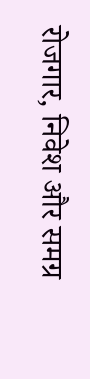रोजगार, निवेश और समग्र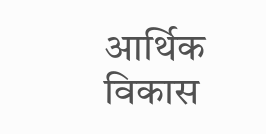आर्थिक विकास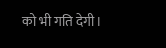को भी गति देगी।